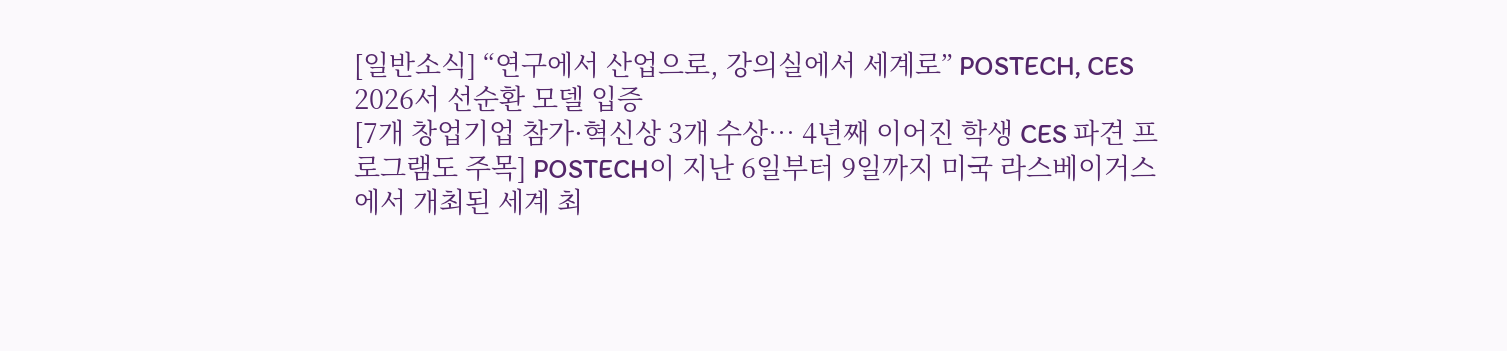[일반소식] “연구에서 산업으로, 강의실에서 세계로” POSTECH, CES 2026서 선순환 모델 입증
[7개 창업기업 참가·혁신상 3개 수상… 4년째 이어진 학생 CES 파견 프로그램도 주목] POSTECH이 지난 6일부터 9일까지 미국 라스베이거스에서 개최된 세계 최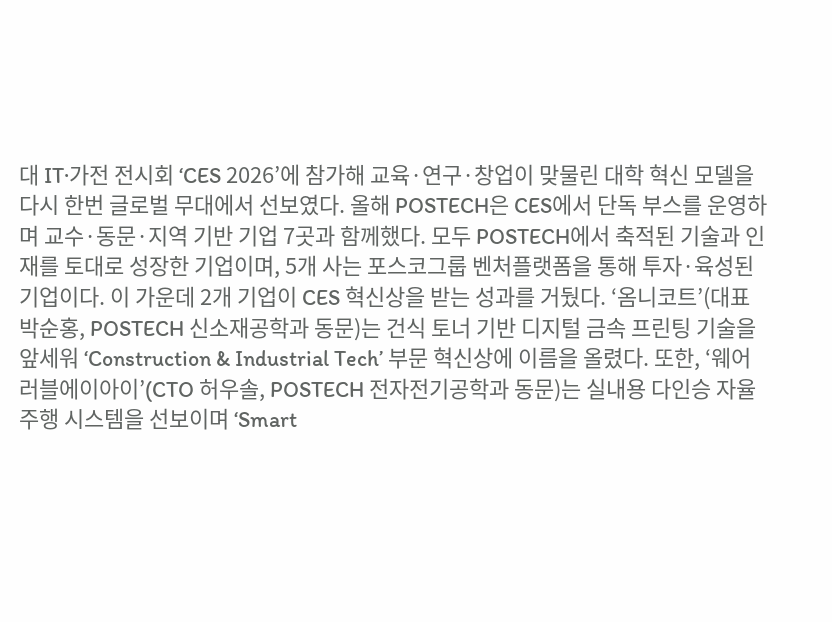대 IT·가전 전시회 ‘CES 2026’에 참가해 교육·연구·창업이 맞물린 대학 혁신 모델을 다시 한번 글로벌 무대에서 선보였다. 올해 POSTECH은 CES에서 단독 부스를 운영하며 교수·동문·지역 기반 기업 7곳과 함께했다. 모두 POSTECH에서 축적된 기술과 인재를 토대로 성장한 기업이며, 5개 사는 포스코그룹 벤처플랫폼을 통해 투자·육성된 기업이다. 이 가운데 2개 기업이 CES 혁신상을 받는 성과를 거뒀다. ‘옴니코트’(대표 박순홍, POSTECH 신소재공학과 동문)는 건식 토너 기반 디지털 금속 프린팅 기술을 앞세워 ‘Construction & Industrial Tech’ 부문 혁신상에 이름을 올렸다. 또한, ‘웨어러블에이아이’(CTO 허우솔, POSTECH 전자전기공학과 동문)는 실내용 다인승 자율주행 시스템을 선보이며 ‘Smart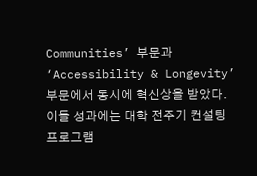Communities’ 부문과 ‘Accessibility & Longevity’ 부문에서 동시에 혁신상을 받았다. 이들 성과에는 대학 전주기 컨설팅 프로그램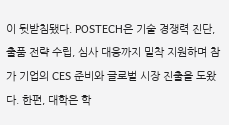이 뒷받침됐다. POSTECH은 기술 경쟁력 진단, 출품 전략 수립, 심사 대응까지 밀착 지원하며 참가 기업의 CES 준비와 글로벌 시장 진출을 도왔다. 한편, 대학은 학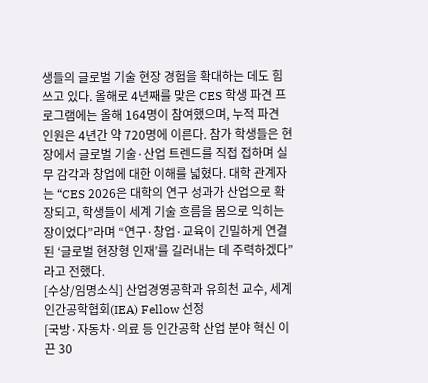생들의 글로벌 기술 현장 경험을 확대하는 데도 힘쓰고 있다. 올해로 4년째를 맞은 CES 학생 파견 프로그램에는 올해 164명이 참여했으며, 누적 파견 인원은 4년간 약 720명에 이른다. 참가 학생들은 현장에서 글로벌 기술·산업 트렌드를 직접 접하며 실무 감각과 창업에 대한 이해를 넓혔다. 대학 관계자는 “CES 2026은 대학의 연구 성과가 산업으로 확장되고, 학생들이 세계 기술 흐름을 몸으로 익히는 장이었다”라며 “연구·창업·교육이 긴밀하게 연결된 ‘글로벌 현장형 인재’를 길러내는 데 주력하겠다”라고 전했다.
[수상/임명소식] 산업경영공학과 유희천 교수, 세계인간공학협회(IEA) Fellow 선정
[국방·자동차·의료 등 인간공학 산업 분야 혁신 이끈 30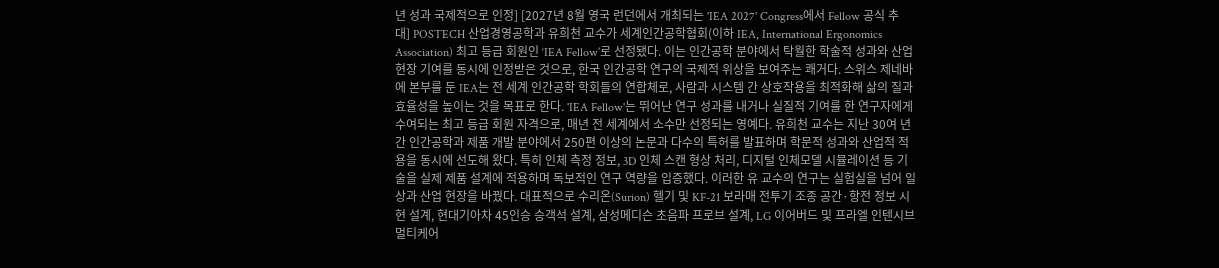년 성과 국제적으로 인정] [2027년 8월 영국 런던에서 개최되는 'IEA 2027' Congress에서 Fellow 공식 추대] POSTECH 산업경영공학과 유희천 교수가 세계인간공학협회(이하 IEA, International Ergonomics Association) 최고 등급 회원인 ‘IEA Fellow’로 선정됐다. 이는 인간공학 분야에서 탁월한 학술적 성과와 산업 현장 기여를 동시에 인정받은 것으로, 한국 인간공학 연구의 국제적 위상을 보여주는 쾌거다. 스위스 제네바에 본부를 둔 IEA는 전 세계 인간공학 학회들의 연합체로, 사람과 시스템 간 상호작용을 최적화해 삶의 질과 효율성을 높이는 것을 목표로 한다. 'IEA Fellow'는 뛰어난 연구 성과를 내거나 실질적 기여를 한 연구자에게 수여되는 최고 등급 회원 자격으로, 매년 전 세계에서 소수만 선정되는 영예다. 유희천 교수는 지난 30여 년간 인간공학과 제품 개발 분야에서 250편 이상의 논문과 다수의 특허를 발표하며 학문적 성과와 산업적 적용을 동시에 선도해 왔다. 특히 인체 측정 정보, 3D 인체 스캔 형상 처리, 디지털 인체모델 시뮬레이션 등 기술을 실제 제품 설계에 적용하며 독보적인 연구 역량을 입증했다. 이러한 유 교수의 연구는 실험실을 넘어 일상과 산업 현장을 바꿨다. 대표적으로 수리온(Surion) 헬기 및 KF-21 보라매 전투기 조종 공간·항전 정보 시현 설계, 현대기아차 45인승 승객석 설계, 삼성메디슨 초음파 프로브 설계, LG 이어버드 및 프라엘 인텐시브 멀티케어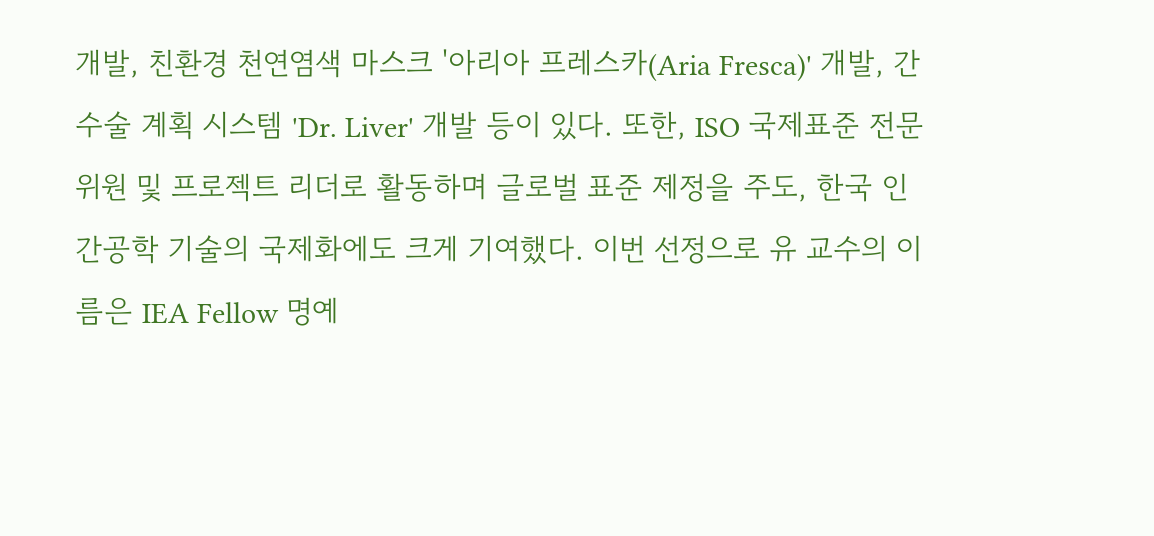개발, 친환경 천연염색 마스크 '아리아 프레스카(Aria Fresca)' 개발, 간 수술 계획 시스템 'Dr. Liver' 개발 등이 있다. 또한, ISO 국제표준 전문위원 및 프로젝트 리더로 활동하며 글로벌 표준 제정을 주도, 한국 인간공학 기술의 국제화에도 크게 기여했다. 이번 선정으로 유 교수의 이름은 IEA Fellow 명예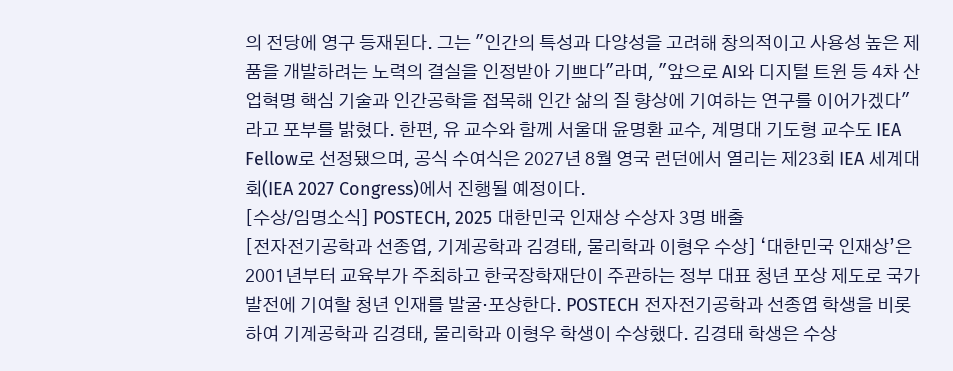의 전당에 영구 등재된다. 그는 "인간의 특성과 다양성을 고려해 창의적이고 사용성 높은 제품을 개발하려는 노력의 결실을 인정받아 기쁘다"라며, "앞으로 AI와 디지털 트윈 등 4차 산업혁명 핵심 기술과 인간공학을 접목해 인간 삶의 질 향상에 기여하는 연구를 이어가겠다"라고 포부를 밝혔다. 한편, 유 교수와 함께 서울대 윤명환 교수, 계명대 기도형 교수도 IEA Fellow로 선정됐으며, 공식 수여식은 2027년 8월 영국 런던에서 열리는 제23회 IEA 세계대회(IEA 2027 Congress)에서 진행될 예정이다.
[수상/임명소식] POSTECH, 2025 대한민국 인재상 수상자 3명 배출
[전자전기공학과 선종엽, 기계공학과 김경태, 물리학과 이형우 수상] ‘대한민국 인재상’은 2001년부터 교육부가 주최하고 한국장학재단이 주관하는 정부 대표 청년 포상 제도로 국가 발전에 기여할 청년 인재를 발굴·포상한다. POSTECH 전자전기공학과 선종엽 학생을 비롯하여 기계공학과 김경태, 물리학과 이형우 학생이 수상했다. 김경태 학생은 수상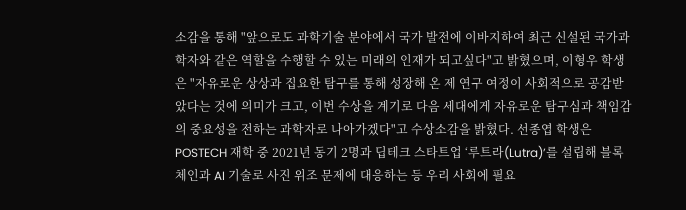소감을 통해 "앞으로도 과학기술 분야에서 국가 발전에 이바지하여 최근 신설된 국가과학자와 같은 역할을 수행할 수 있는 미래의 인재가 되고싶다"고 밝혔으며, 이형우 학생은 "자유로운 상상과 집요한 탐구를 통해 성장해 온 제 연구 여정이 사회적으로 공감받았다는 것에 의미가 크고, 이번 수상을 계기로 다음 세대에게 자유로운 탐구심과 책임감의 중요성을 전하는 과학자로 나아가겠다"고 수상소감을 밝혔다. 선종엽 학생은 POSTECH 재학 중 2021년 동기 2명과 딥테크 스타트업 ‘루트라(Lutra)’를 설립해 블록체인과 AI 기술로 사진 위조 문제에 대응하는 등 우리 사회에 필요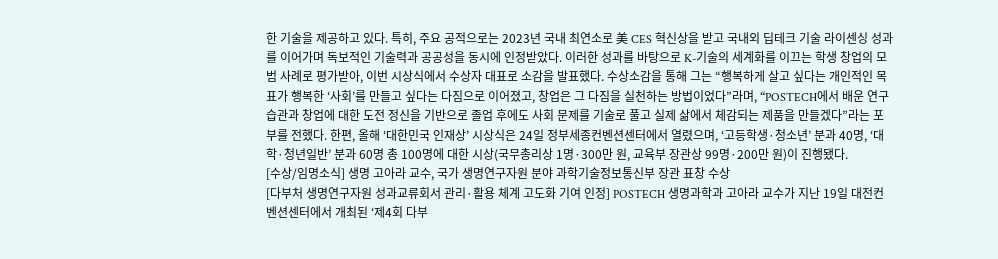한 기술을 제공하고 있다. 특히, 주요 공적으로는 2023년 국내 최연소로 美 CES 혁신상을 받고 국내외 딥테크 기술 라이센싱 성과를 이어가며 독보적인 기술력과 공공성을 동시에 인정받았다. 이러한 성과를 바탕으로 K-기술의 세계화를 이끄는 학생 창업의 모범 사례로 평가받아, 이번 시상식에서 수상자 대표로 소감을 발표했다. 수상소감을 통해 그는 “행복하게 살고 싶다는 개인적인 목표가 행복한 ‘사회’를 만들고 싶다는 다짐으로 이어졌고, 창업은 그 다짐을 실천하는 방법이었다”라며, “POSTECH에서 배운 연구 습관과 창업에 대한 도전 정신을 기반으로 졸업 후에도 사회 문제를 기술로 풀고 실제 삶에서 체감되는 제품을 만들겠다”라는 포부를 전했다. 한편, 올해 ‘대한민국 인재상’ 시상식은 24일 정부세종컨벤션센터에서 열렸으며, ‘고등학생·청소년’ 분과 40명, ‘대학·청년일반’ 분과 60명 총 100명에 대한 시상(국무총리상 1명·300만 원, 교육부 장관상 99명·200만 원)이 진행됐다.
[수상/임명소식] 생명 고아라 교수, 국가 생명연구자원 분야 과학기술정보통신부 장관 표창 수상
[다부처 생명연구자원 성과교류회서 관리·활용 체계 고도화 기여 인정] POSTECH 생명과학과 고아라 교수가 지난 19일 대전컨벤션센터에서 개최된 ‘제4회 다부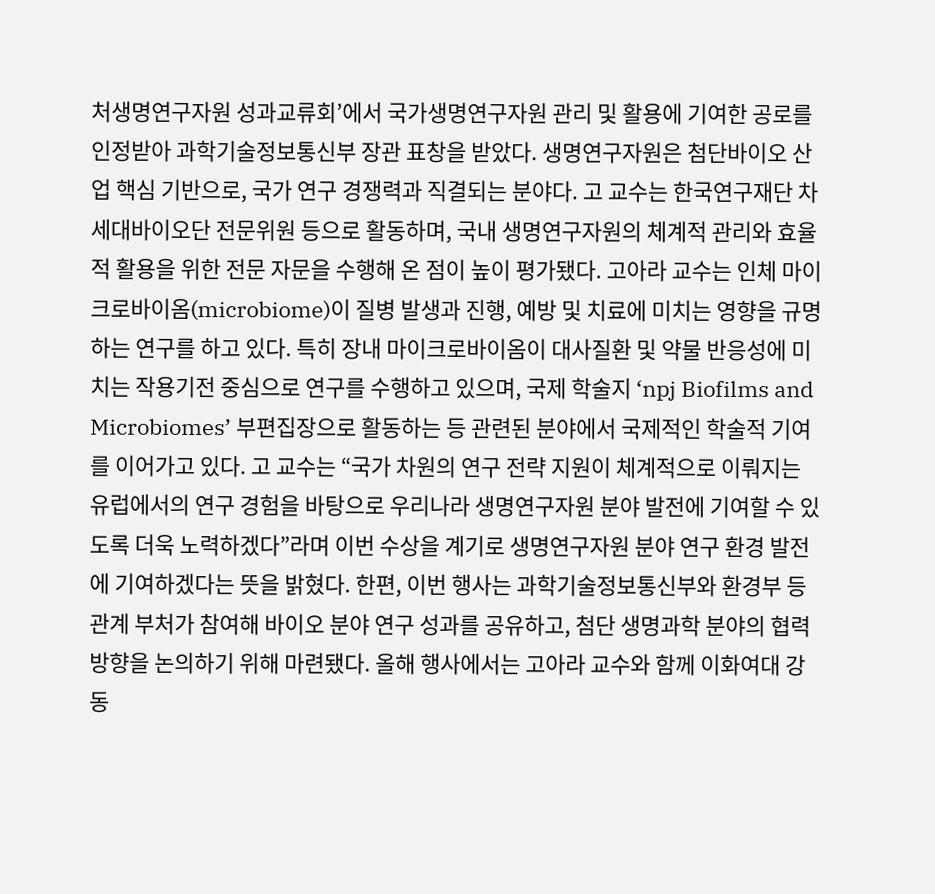처생명연구자원 성과교류회’에서 국가생명연구자원 관리 및 활용에 기여한 공로를 인정받아 과학기술정보통신부 장관 표창을 받았다. 생명연구자원은 첨단바이오 산업 핵심 기반으로, 국가 연구 경쟁력과 직결되는 분야다. 고 교수는 한국연구재단 차세대바이오단 전문위원 등으로 활동하며, 국내 생명연구자원의 체계적 관리와 효율적 활용을 위한 전문 자문을 수행해 온 점이 높이 평가됐다. 고아라 교수는 인체 마이크로바이옴(microbiome)이 질병 발생과 진행, 예방 및 치료에 미치는 영향을 규명하는 연구를 하고 있다. 특히 장내 마이크로바이옴이 대사질환 및 약물 반응성에 미치는 작용기전 중심으로 연구를 수행하고 있으며, 국제 학술지 ‘npj Biofilms and Microbiomes’ 부편집장으로 활동하는 등 관련된 분야에서 국제적인 학술적 기여를 이어가고 있다. 고 교수는 “국가 차원의 연구 전략 지원이 체계적으로 이뤄지는 유럽에서의 연구 경험을 바탕으로 우리나라 생명연구자원 분야 발전에 기여할 수 있도록 더욱 노력하겠다”라며 이번 수상을 계기로 생명연구자원 분야 연구 환경 발전에 기여하겠다는 뜻을 밝혔다. 한편, 이번 행사는 과학기술정보통신부와 환경부 등 관계 부처가 참여해 바이오 분야 연구 성과를 공유하고, 첨단 생명과학 분야의 협력 방향을 논의하기 위해 마련됐다. 올해 행사에서는 고아라 교수와 함께 이화여대 강동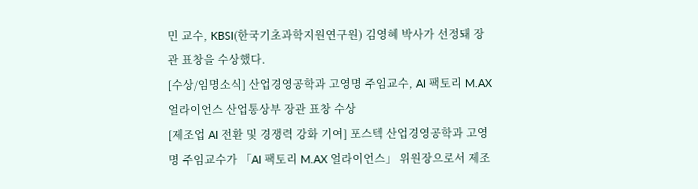민 교수, KBSI(한국기초과학지원연구원) 김영혜 박사가 선정돼 장관 표창을 수상했다.
[수상/임명소식] 산업경영공학과 고영명 주임교수, AI 팩토리 M.AX 얼라이언스 산업통상부 장관 표창 수상
[제조업 AI 전환 및 경쟁력 강화 기여] 포스텍 산업경영공학과 고영명 주임교수가 「AI 팩토리 M.AX 얼라이언스」 위원장으로서 제조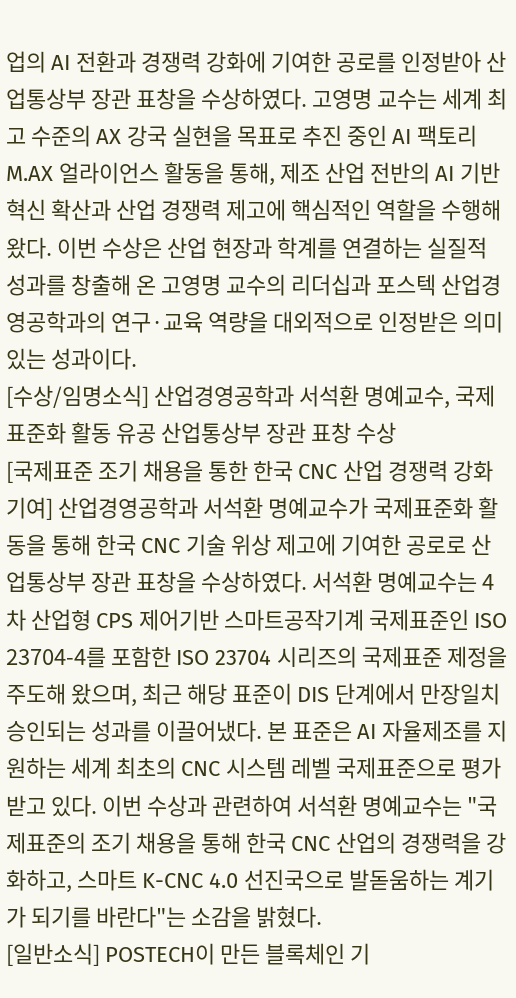업의 AI 전환과 경쟁력 강화에 기여한 공로를 인정받아 산업통상부 장관 표창을 수상하였다. 고영명 교수는 세계 최고 수준의 AX 강국 실현을 목표로 추진 중인 AI 팩토리 M.AX 얼라이언스 활동을 통해, 제조 산업 전반의 AI 기반 혁신 확산과 산업 경쟁력 제고에 핵심적인 역할을 수행해왔다. 이번 수상은 산업 현장과 학계를 연결하는 실질적 성과를 창출해 온 고영명 교수의 리더십과 포스텍 산업경영공학과의 연구·교육 역량을 대외적으로 인정받은 의미 있는 성과이다.
[수상/임명소식] 산업경영공학과 서석환 명예교수, 국제표준화 활동 유공 산업통상부 장관 표창 수상
[국제표준 조기 채용을 통한 한국 CNC 산업 경쟁력 강화 기여] 산업경영공학과 서석환 명예교수가 국제표준화 활동을 통해 한국 CNC 기술 위상 제고에 기여한 공로로 산업통상부 장관 표창을 수상하였다. 서석환 명예교수는 4차 산업형 CPS 제어기반 스마트공작기계 국제표준인 ISO 23704-4를 포함한 ISO 23704 시리즈의 국제표준 제정을 주도해 왔으며, 최근 해당 표준이 DIS 단계에서 만장일치 승인되는 성과를 이끌어냈다. 본 표준은 AI 자율제조를 지원하는 세계 최초의 CNC 시스템 레벨 국제표준으로 평가받고 있다. 이번 수상과 관련하여 서석환 명예교수는 "국제표준의 조기 채용을 통해 한국 CNC 산업의 경쟁력을 강화하고, 스마트 K-CNC 4.0 선진국으로 발돋움하는 계기가 되기를 바란다"는 소감을 밝혔다.
[일반소식] POSTECH이 만든 블록체인 기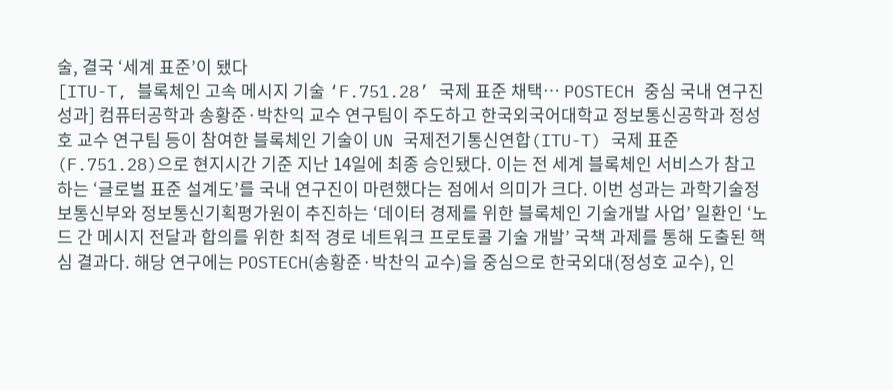술, 결국 ‘세계 표준’이 됐다
[ITU-T, 블록체인 고속 메시지 기술 ‘F.751.28’ 국제 표준 채택… POSTECH 중심 국내 연구진 성과] 컴퓨터공학과 송황준·박찬익 교수 연구팀이 주도하고 한국외국어대학교 정보통신공학과 정성호 교수 연구팀 등이 참여한 블록체인 기술이 UN 국제전기통신연합(ITU-T) 국제 표준(F.751.28)으로 현지시간 기준 지난 14일에 최종 승인됐다. 이는 전 세계 블록체인 서비스가 참고하는 ‘글로벌 표준 설계도’를 국내 연구진이 마련했다는 점에서 의미가 크다. 이번 성과는 과학기술정보통신부와 정보통신기획평가원이 추진하는 ‘데이터 경제를 위한 블록체인 기술개발 사업’ 일환인 ‘노드 간 메시지 전달과 합의를 위한 최적 경로 네트워크 프로토콜 기술 개발’ 국책 과제를 통해 도출된 핵심 결과다. 해당 연구에는 POSTECH(송황준·박찬익 교수)을 중심으로 한국외대(정성호 교수), 인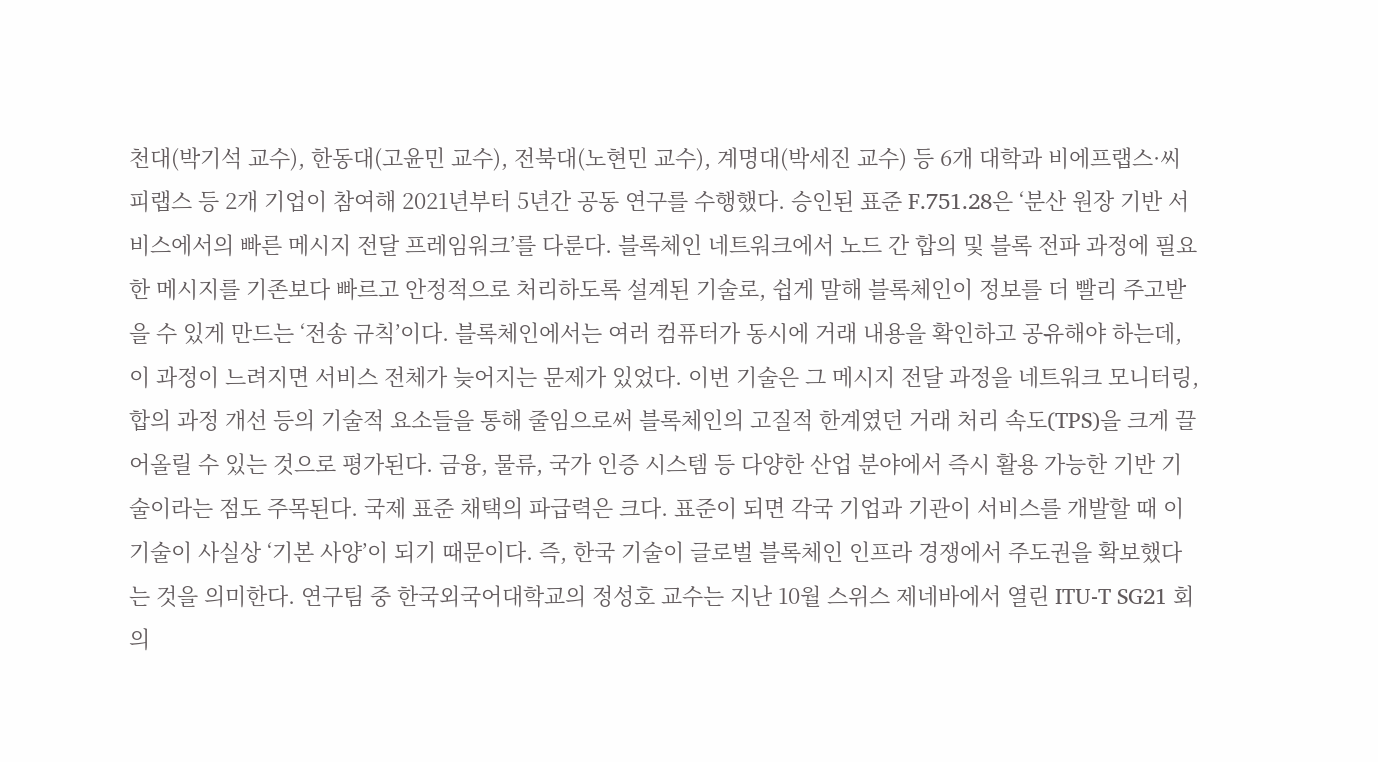천대(박기석 교수), 한동대(고윤민 교수), 전북대(노현민 교수), 계명대(박세진 교수) 등 6개 대학과 비에프랩스·씨피랩스 등 2개 기업이 참여해 2021년부터 5년간 공동 연구를 수행했다. 승인된 표준 F.751.28은 ‘분산 원장 기반 서비스에서의 빠른 메시지 전달 프레임워크’를 다룬다. 블록체인 네트워크에서 노드 간 합의 및 블록 전파 과정에 필요한 메시지를 기존보다 빠르고 안정적으로 처리하도록 설계된 기술로, 쉽게 말해 블록체인이 정보를 더 빨리 주고받을 수 있게 만드는 ‘전송 규칙’이다. 블록체인에서는 여러 컴퓨터가 동시에 거래 내용을 확인하고 공유해야 하는데, 이 과정이 느려지면 서비스 전체가 늦어지는 문제가 있었다. 이번 기술은 그 메시지 전달 과정을 네트워크 모니터링, 합의 과정 개선 등의 기술적 요소들을 통해 줄임으로써 블록체인의 고질적 한계였던 거래 처리 속도(TPS)을 크게 끌어올릴 수 있는 것으로 평가된다. 금융, 물류, 국가 인증 시스템 등 다양한 산업 분야에서 즉시 활용 가능한 기반 기술이라는 점도 주목된다. 국제 표준 채택의 파급력은 크다. 표준이 되면 각국 기업과 기관이 서비스를 개발할 때 이 기술이 사실상 ‘기본 사양’이 되기 때문이다. 즉, 한국 기술이 글로벌 블록체인 인프라 경쟁에서 주도권을 확보했다는 것을 의미한다. 연구팀 중 한국외국어대학교의 정성호 교수는 지난 10월 스위스 제네바에서 열린 ITU-T SG21 회의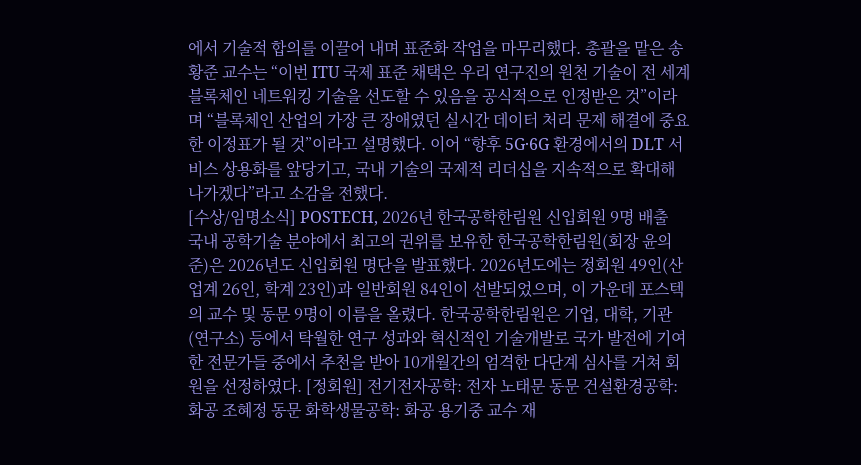에서 기술적 합의를 이끌어 내며 표준화 작업을 마무리했다. 총괄을 맡은 송황준 교수는 “이번 ITU 국제 표준 채택은 우리 연구진의 원천 기술이 전 세계 블록체인 네트워킹 기술을 선도할 수 있음을 공식적으로 인정받은 것”이라며 “블록체인 산업의 가장 큰 장애였던 실시간 데이터 처리 문제 해결에 중요한 이정표가 될 것”이라고 설명했다. 이어 “향후 5G·6G 환경에서의 DLT 서비스 상용화를 앞당기고, 국내 기술의 국제적 리더십을 지속적으로 확대해 나가겠다”라고 소감을 전했다.
[수상/임명소식] POSTECH, 2026년 한국공학한림원 신입회원 9명 배출
국내 공학기술 분야에서 최고의 권위를 보유한 한국공학한림원(회장 윤의준)은 2026년도 신입회원 명단을 발표했다. 2026년도에는 정회원 49인(산업계 26인, 학계 23인)과 일반회원 84인이 선발되었으며, 이 가운데 포스텍의 교수 및 동문 9명이 이름을 올렸다. 한국공학한림원은 기업, 대학, 기관(연구소) 등에서 탁월한 연구 성과와 혁신적인 기술개발로 국가 발전에 기여한 전문가들 중에서 추천을 받아 10개월간의 엄격한 다단계 심사를 거쳐 회원을 선정하였다. [정회원] 전기전자공학: 전자 노태문 동문 건설환경공학: 화공 조혜정 동문 화학생물공학: 화공 용기중 교수 재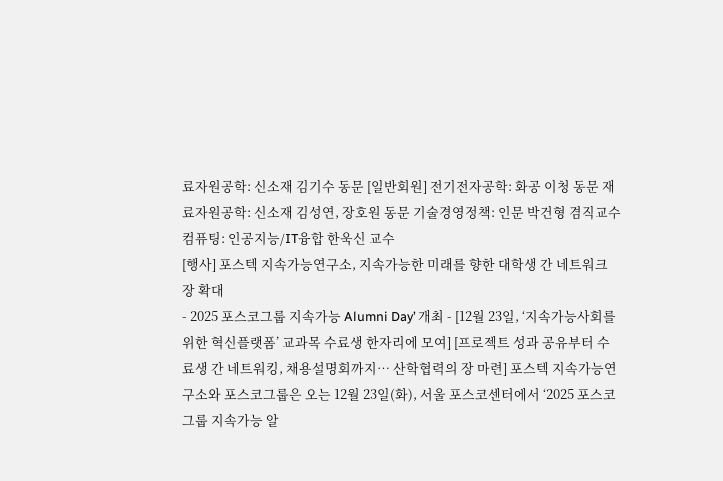료자원공학: 신소재 김기수 동문 [일반회원] 전기전자공학: 화공 이청 동문 재료자원공학: 신소재 김성연, 장호원 동문 기술경영정책: 인문 박건형 겸직교수 컴퓨팅: 인공지능/IT융합 한욱신 교수
[행사] 포스텍 지속가능연구소, 지속가능한 미래를 향한 대학생 간 네트워크 장 확대
- 2025 포스코그룹 지속가능 Alumni Day’ 개최 - [12월 23일, ‘지속가능사회를 위한 혁신플랫폼’ 교과목 수료생 한자리에 모여] [프로젝트 성과 공유부터 수료생 간 네트워킹, 채용설명회까지… 산학협력의 장 마련] 포스텍 지속가능연구소와 포스코그룹은 오는 12월 23일(화), 서울 포스코센터에서 ‘2025 포스코그룹 지속가능 알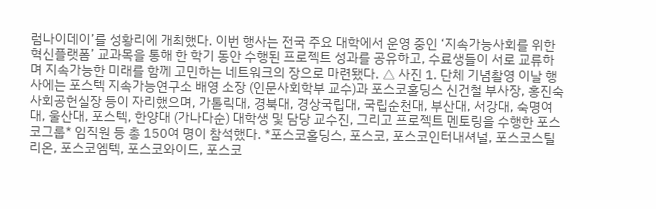럼나이데이’를 성황리에 개최했다. 이번 행사는 전국 주요 대학에서 운영 중인 ‘지속가능사회를 위한 혁신플랫폼’ 교과목을 통해 한 학기 동안 수행된 프로젝트 성과를 공유하고, 수료생들이 서로 교류하며 지속가능한 미래를 함께 고민하는 네트워크의 장으로 마련됐다. △ 사진 1. 단체 기념촬영 이날 행사에는 포스텍 지속가능연구소 배영 소장 (인문사회학부 교수)과 포스코홀딩스 신건철 부사장, 홍진숙 사회공헌실장 등이 자리했으며, 가톨릭대, 경북대, 경상국립대, 국립순천대, 부산대, 서강대, 숙명여대, 울산대, 포스텍, 한양대 (가나다순) 대학생 및 담당 교수진, 그리고 프로젝트 멘토링을 수행한 포스코그룹* 임직원 등 총 150여 명이 참석했다. *포스코홀딩스, 포스코, 포스코인터내셔널, 포스코스틸리온, 포스코엠텍, 포스코와이드, 포스코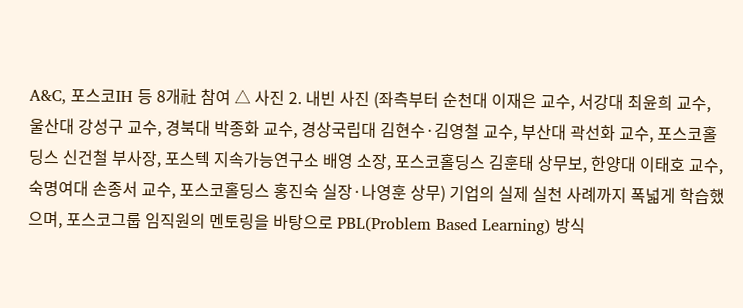A&C, 포스코IH 등 8개社 참여 △ 사진 2. 내빈 사진 (좌측부터 순천대 이재은 교수, 서강대 최윤희 교수, 울산대 강성구 교수, 경북대 박종화 교수, 경상국립대 김현수·김영철 교수, 부산대 곽선화 교수, 포스코홀딩스 신건철 부사장, 포스텍 지속가능연구소 배영 소장, 포스코홀딩스 김훈태 상무보, 한양대 이태호 교수, 숙명여대 손종서 교수, 포스코홀딩스 홍진숙 실장·나영훈 상무) 기업의 실제 실천 사례까지 폭넓게 학습했으며, 포스코그룹 임직원의 멘토링을 바탕으로 PBL(Problem Based Learning) 방식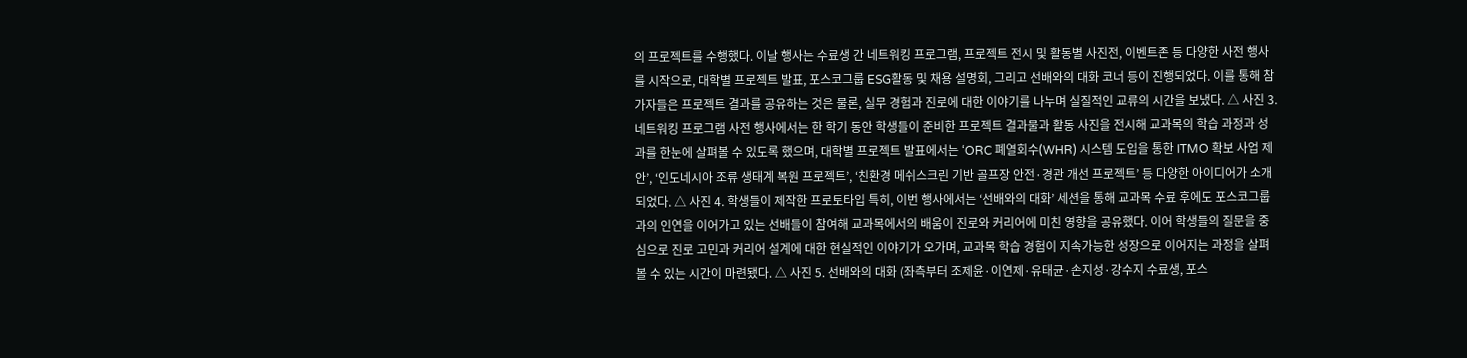의 프로젝트를 수행했다. 이날 행사는 수료생 간 네트워킹 프로그램, 프로젝트 전시 및 활동별 사진전, 이벤트존 등 다양한 사전 행사를 시작으로, 대학별 프로젝트 발표, 포스코그룹 ESG활동 및 채용 설명회, 그리고 선배와의 대화 코너 등이 진행되었다. 이를 통해 참가자들은 프로젝트 결과를 공유하는 것은 물론, 실무 경험과 진로에 대한 이야기를 나누며 실질적인 교류의 시간을 보냈다. △ 사진 3. 네트워킹 프로그램 사전 행사에서는 한 학기 동안 학생들이 준비한 프로젝트 결과물과 활동 사진을 전시해 교과목의 학습 과정과 성과를 한눈에 살펴볼 수 있도록 했으며, 대학별 프로젝트 발표에서는 ‘ORC 폐열회수(WHR) 시스템 도입을 통한 ITMO 확보 사업 제안’, ‘인도네시아 조류 생태계 복원 프로젝트’, ‘친환경 메쉬스크린 기반 골프장 안전·경관 개선 프로젝트’ 등 다양한 아이디어가 소개되었다. △ 사진 4. 학생들이 제작한 프로토타입 특히, 이번 행사에서는 ‘선배와의 대화’ 세션을 통해 교과목 수료 후에도 포스코그룹과의 인연을 이어가고 있는 선배들이 참여해 교과목에서의 배움이 진로와 커리어에 미친 영향을 공유했다. 이어 학생들의 질문을 중심으로 진로 고민과 커리어 설계에 대한 현실적인 이야기가 오가며, 교과목 학습 경험이 지속가능한 성장으로 이어지는 과정을 살펴볼 수 있는 시간이 마련됐다. △ 사진 5. 선배와의 대화 (좌측부터 조제윤·이연제·유태균·손지성·강수지 수료생, 포스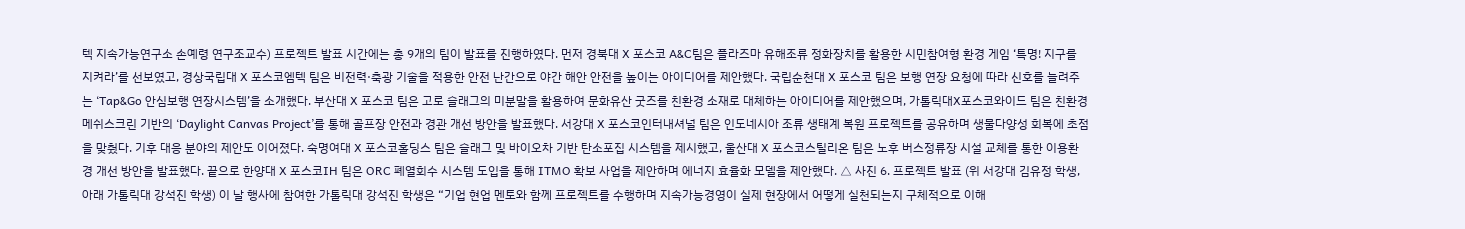텍 지속가능연구소 손예령 연구조교수) 프로젝트 발표 시간에는 총 9개의 팀이 발표를 진행하였다. 먼저 경북대 X 포스코 A&C팀은 플라즈마 유해조류 정화장치를 활용한 시민참여형 환경 게임 ‘특명! 지구를 지켜라’를 선보였고, 경상국립대 X 포스코엠텍 팀은 비전력·축광 기술을 적용한 안전 난간으로 야간 해안 안전을 높이는 아이디어를 제안했다. 국립순천대 X 포스코 팀은 보행 연장 요청에 따라 신호를 늘려주는 ‘Tap&Go 안심보행 연장시스템’을 소개했다. 부산대 X 포스코 팀은 고로 슬래그의 미분말을 활용하여 문화유산 굿즈를 친환경 소재로 대체하는 아이디어를 제안했으며, 가톨릭대X포스코와이드 팀은 친환경 메쉬스크린 기반의 ‘Daylight Canvas Project’를 통해 골프장 안전과 경관 개선 방안을 발표했다. 서강대 X 포스코인터내셔널 팀은 인도네시아 조류 생태계 복원 프로젝트를 공유하며 생물다양성 회복에 초점을 맞췄다. 기후 대응 분야의 제안도 이어졌다. 숙명여대 X 포스코홀딩스 팀은 슬래그 및 바이오차 기반 탄소포집 시스템을 제시했고, 울산대 X 포스코스틸리온 팀은 노후 버스정류장 시설 교체를 통한 이용환경 개선 방안을 발표했다. 끝으로 한양대 X 포스코IH 팀은 ORC 폐열회수 시스템 도입을 통해 ITMO 확보 사업을 제안하며 에너지 효율화 모델을 제안했다. △ 사진 6. 프로젝트 발표 (위 서강대 김유정 학생, 아래 가톨릭대 강석진 학생) 이 날 행사에 참여한 가톨릭대 강석진 학생은 “기업 현업 멘토와 함께 프로젝트를 수행하며 지속가능경영이 실제 현장에서 어떻게 실천되는지 구체적으로 이해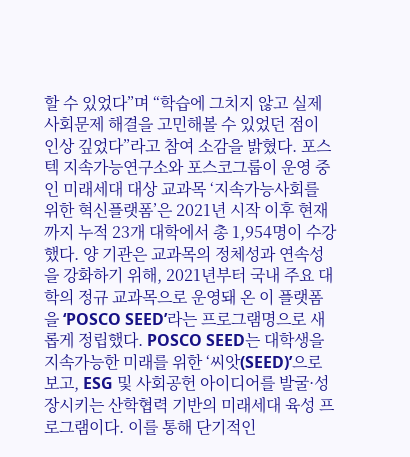할 수 있었다”며 “학습에 그치지 않고 실제 사회문제 해결을 고민해볼 수 있었던 점이 인상 깊었다”라고 참여 소감을 밝혔다. 포스텍 지속가능연구소와 포스코그룹이 운영 중인 미래세대 대상 교과목 ‘지속가능사회를 위한 혁신플랫폼’은 2021년 시작 이후 현재까지 누적 23개 대학에서 총 1,954명이 수강했다. 양 기관은 교과목의 정체성과 연속성을 강화하기 위해, 2021년부터 국내 주요 대학의 정규 교과목으로 운영돼 온 이 플랫폼을 ‘POSCO SEED’라는 프로그램명으로 새롭게 정립했다. POSCO SEED는 대학생을 지속가능한 미래를 위한 ‘씨앗(SEED)’으로 보고, ESG 및 사회공헌 아이디어를 발굴·성장시키는 산학협력 기반의 미래세대 육성 프로그램이다. 이를 통해 단기적인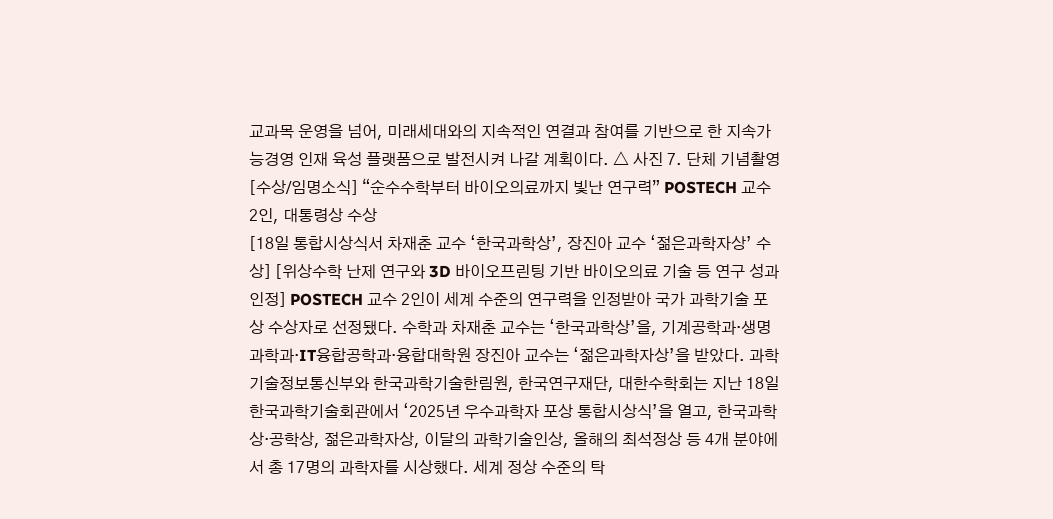교과목 운영을 넘어, 미래세대와의 지속적인 연결과 참여를 기반으로 한 지속가능경영 인재 육성 플랫폼으로 발전시켜 나갈 계획이다. △ 사진 7. 단체 기념촬영
[수상/임명소식] “순수수학부터 바이오의료까지 빛난 연구력” POSTECH 교수 2인, 대통령상 수상
[18일 통합시상식서 차재춘 교수 ‘한국과학상’, 장진아 교수 ‘젊은과학자상’ 수상] [위상수학 난제 연구와 3D 바이오프린팅 기반 바이오의료 기술 등 연구 성과 인정] POSTECH 교수 2인이 세계 수준의 연구력을 인정받아 국가 과학기술 포상 수상자로 선정됐다. 수학과 차재춘 교수는 ‘한국과학상’을, 기계공학과·생명과학과·IT융합공학과·융합대학원 장진아 교수는 ‘젊은과학자상’을 받았다. 과학기술정보통신부와 한국과학기술한림원, 한국연구재단, 대한수학회는 지난 18일 한국과학기술회관에서 ‘2025년 우수과학자 포상 통합시상식’을 열고, 한국과학상·공학상, 젊은과학자상, 이달의 과학기술인상, 올해의 최석정상 등 4개 분야에서 총 17명의 과학자를 시상했다. 세계 정상 수준의 탁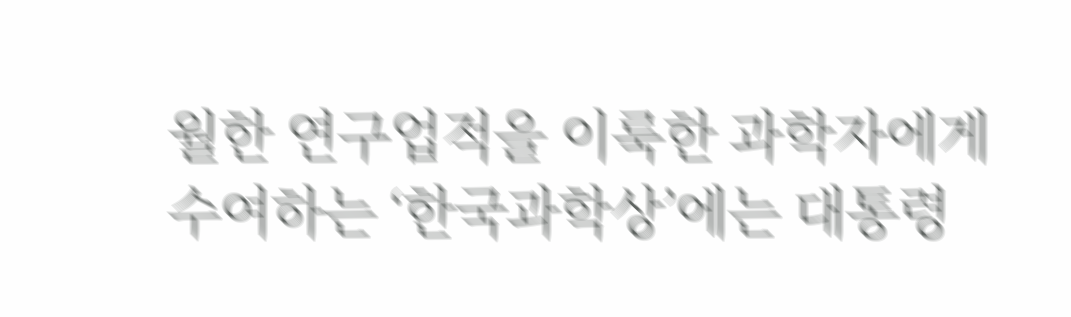월한 연구업적을 이룩한 과학자에게 수여하는 ‘한국과학상’에는 대통령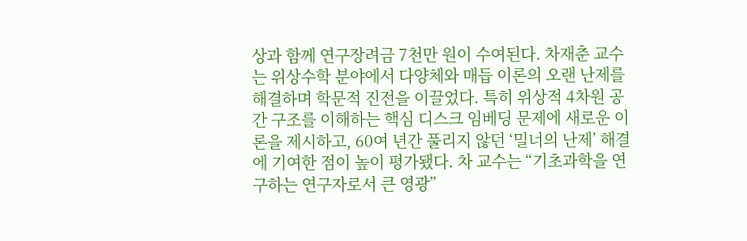상과 함께 연구장려금 7천만 원이 수여된다. 차재춘 교수는 위상수학 분야에서 다양체와 매듭 이론의 오랜 난제를 해결하며 학문적 진전을 이끌었다. 특히 위상적 4차원 공간 구조를 이해하는 핵심 디스크 임베딩 문제에 새로운 이론을 제시하고, 60여 년간 풀리지 않던 ‘밀너의 난제’ 해결에 기여한 점이 높이 평가됐다. 차 교수는 “기초과학을 연구하는 연구자로서 큰 영광”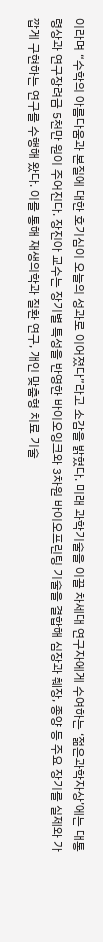이라며 “수학의 아름다움과 본질에 대한 호기심이 오늘의 성과로 이어졌다”라고 소감을 밝혔다. 미래 과학기술을 이끌 차세대 연구자에게 수여하는 ‘젊은과학자상’에는 대통령상과 연구장려금 5천만 원이 주어진다. 장진아 교수는 장기별 특성을 반영한 바이오잉크와 3차원 바이오프린팅 기술을 결합해 심장과 췌장, 종양 등 주요 장기를 실제와 가깝게 구현하는 연구를 수행해 왔다. 이를 통해 재생의학과 질환 연구, 개인 맞춤형 치료 기술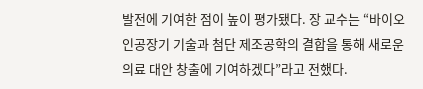발전에 기여한 점이 높이 평가됐다. 장 교수는 “바이오 인공장기 기술과 첨단 제조공학의 결합을 통해 새로운 의료 대안 창출에 기여하겠다”라고 전했다.